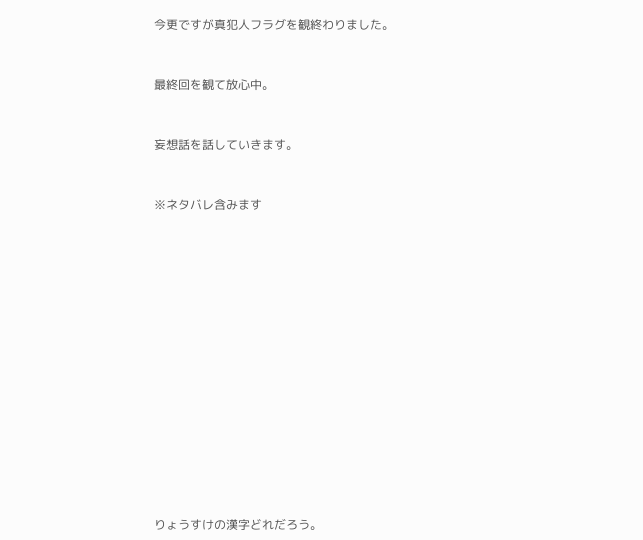今更ですが真犯人フラグを観終わりました。


最終回を観て放心中。


妄想話を話していきます。


※ネタバレ含みます















りょうすけの漢字どれだろう。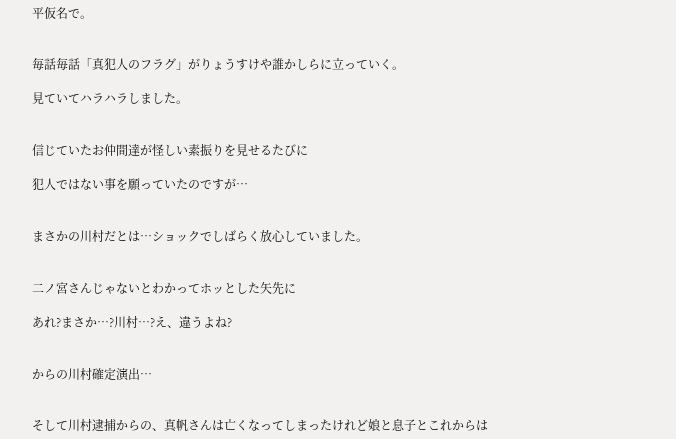平仮名で。


毎話毎話「真犯人のフラグ」がりょうすけや誰かしらに立っていく。

見ていてハラハラしました。


信じていたお仲間達が怪しい素振りを見せるたびに

犯人ではない事を願っていたのですが…


まさかの川村だとは…ショックでしばらく放心していました。


二ノ宮さんじゃないとわかってホッとした矢先に

あれ?まさか…?川村…?え、違うよね?


からの川村確定演出…


そして川村逮捕からの、真帆さんは亡くなってしまったけれど娘と息子とこれからは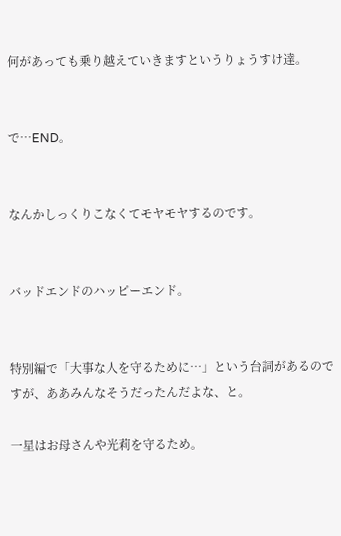何があっても乗り越えていきますというりょうすけ達。


で…END。


なんかしっくりこなくてモヤモヤするのです。


バッドエンドのハッピーエンド。


特別編で「大事な人を守るために…」という台詞があるのですが、ああみんなそうだったんだよな、と。

一星はお母さんや光莉を守るため。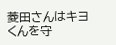菱田さんはキヨくんを守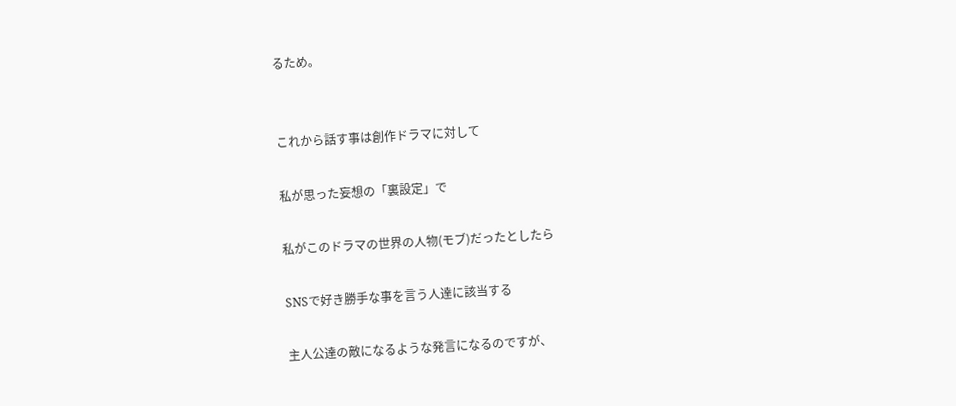るため。


これから話す事は創作ドラマに対して

私が思った妄想の「裏設定」で

私がこのドラマの世界の人物(モブ)だったとしたら

SNSで好き勝手な事を言う人達に該当する

主人公達の敵になるような発言になるのですが、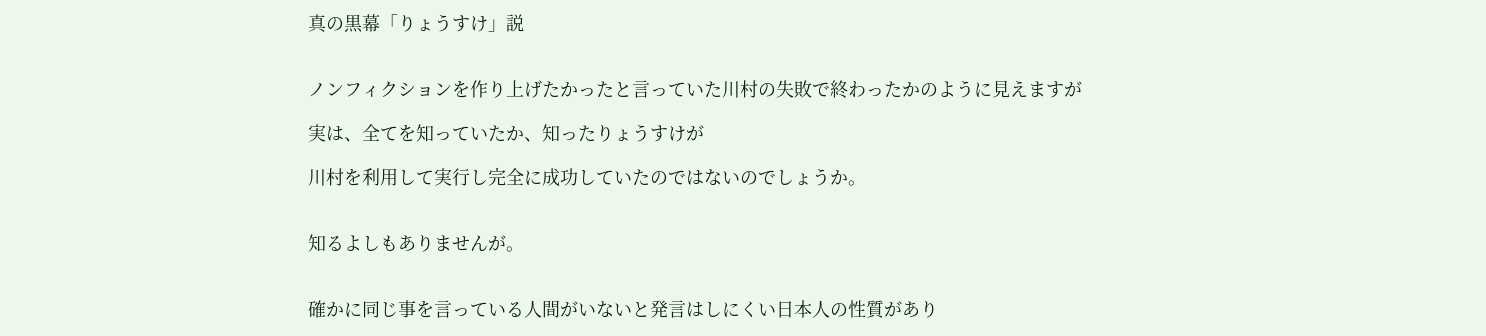真の黒幕「りょうすけ」説


ノンフィクションを作り上げたかったと言っていた川村の失敗で終わったかのように見えますが

実は、全てを知っていたか、知ったりょうすけが

川村を利用して実行し完全に成功していたのではないのでしょうか。


知るよしもありませんが。


確かに同じ事を言っている人間がいないと発言はしにくい日本人の性質があり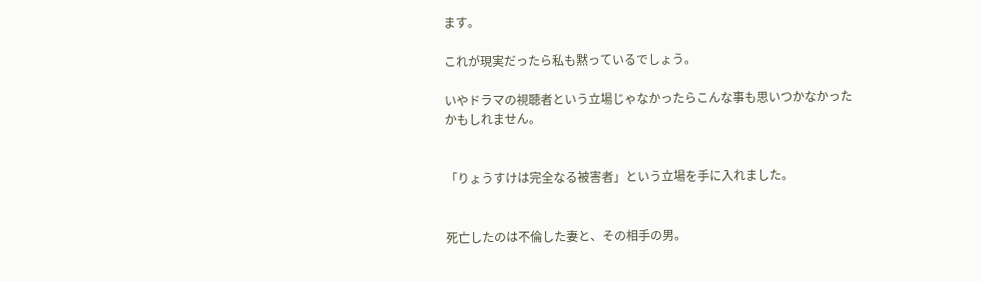ます。

これが現実だったら私も黙っているでしょう。

いやドラマの視聴者という立場じゃなかったらこんな事も思いつかなかったかもしれません。


「りょうすけは完全なる被害者」という立場を手に入れました。


死亡したのは不倫した妻と、その相手の男。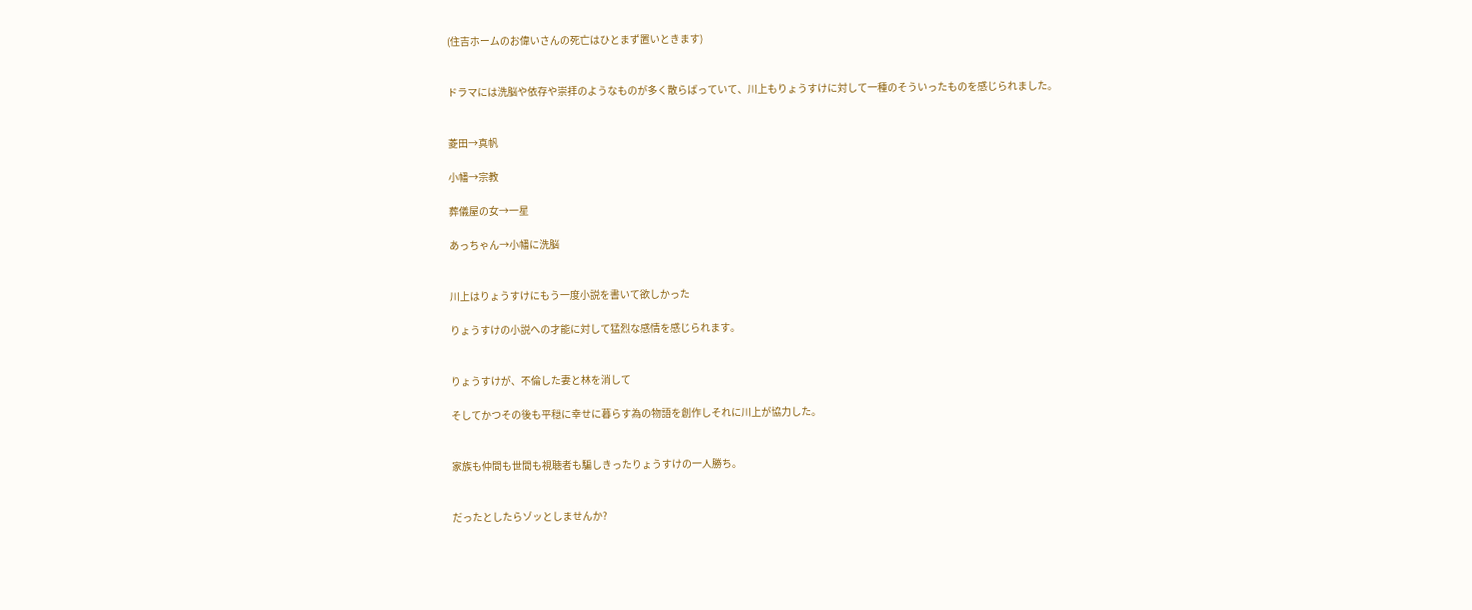(住吉ホームのお偉いさんの死亡はひとまず置いときます)


ドラマには洗脳や依存や崇拝のようなものが多く散らばっていて、川上もりょうすけに対して一種のそういったものを感じられました。


菱田→真帆

小幡→宗教

葬儀屋の女→一星

あっちゃん→小幡に洗脳


川上はりょうすけにもう一度小説を書いて欲しかった

りょうすけの小説への才能に対して猛烈な感情を感じられます。


りょうすけが、不倫した妻と林を消して

そしてかつその後も平穏に幸せに暮らす為の物語を創作しそれに川上が協力した。


家族も仲間も世間も視聴者も騙しきったりょうすけの一人勝ち。


だったとしたらゾッとしませんか?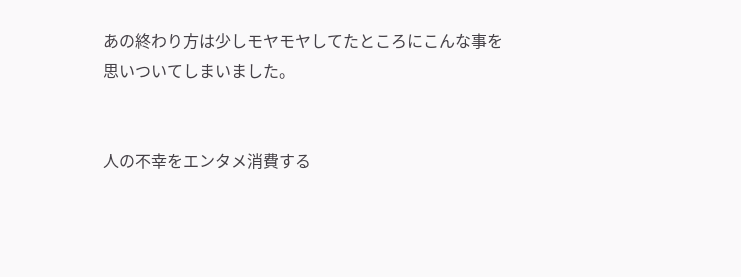あの終わり方は少しモヤモヤしてたところにこんな事を思いついてしまいました。


人の不幸をエンタメ消費する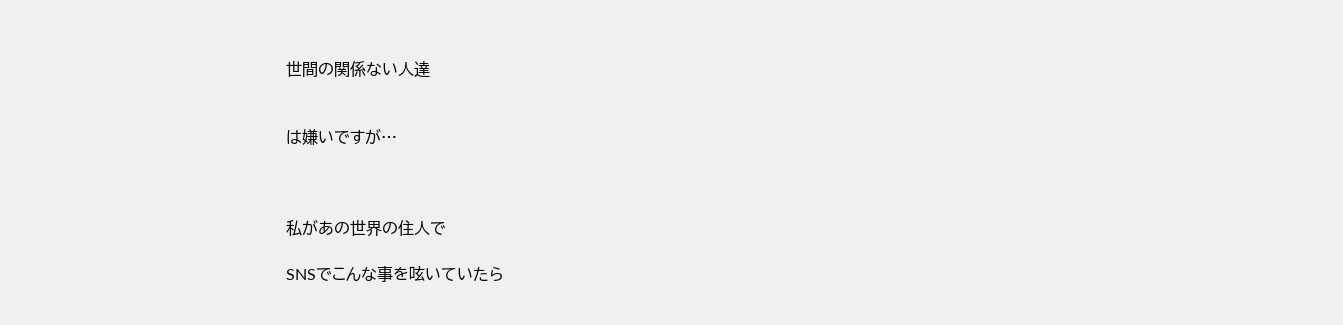世間の関係ない人達


は嫌いですが…



私があの世界の住人で

SNSでこんな事を呟いていたら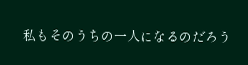私もそのうちの一人になるのだろう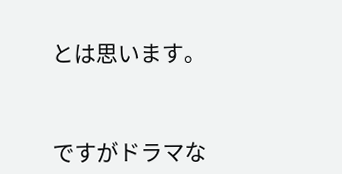とは思います。


ですがドラマな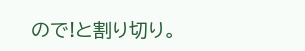ので!と割り切り。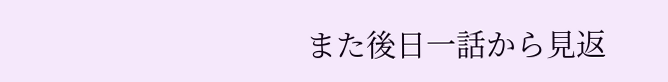また後日一話から見返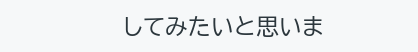してみたいと思いま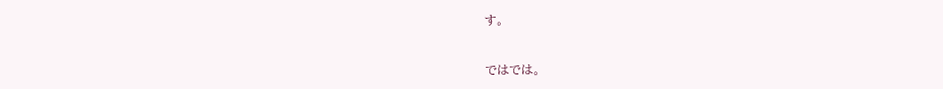す。


ではでは。